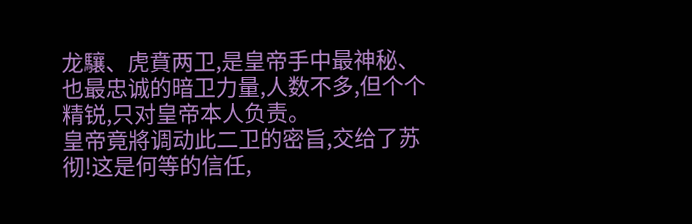龙驤、虎賁两卫,是皇帝手中最神秘、也最忠诚的暗卫力量,人数不多,但个个精锐,只对皇帝本人负责。
皇帝竟將调动此二卫的密旨,交给了苏彻!这是何等的信任,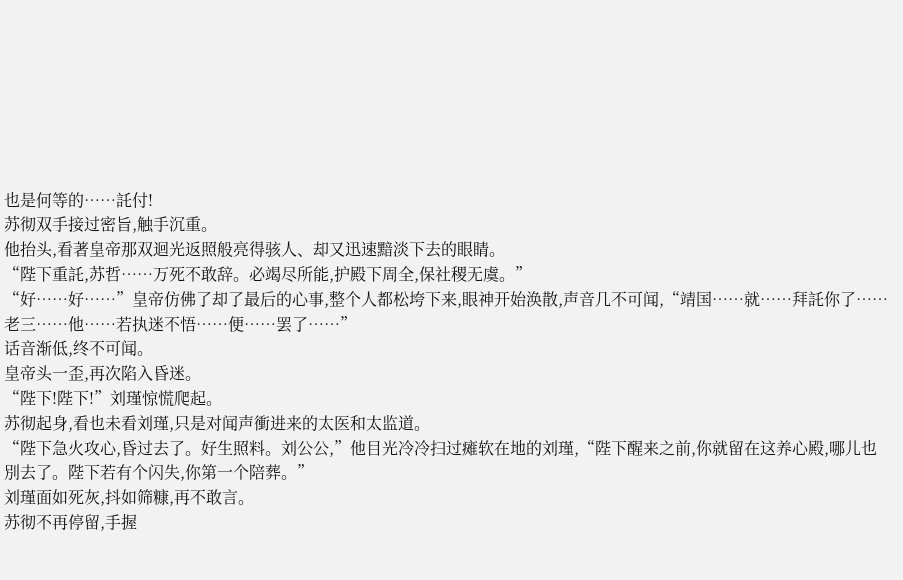也是何等的……託付!
苏彻双手接过密旨,触手沉重。
他抬头,看著皇帝那双迴光返照般亮得骇人、却又迅速黯淡下去的眼睛。
“陛下重託,苏哲……万死不敢辞。必竭尽所能,护殿下周全,保社稷无虞。”
“好……好……”皇帝仿佛了却了最后的心事,整个人都松垮下来,眼神开始涣散,声音几不可闻,“靖国……就……拜託你了……老三……他……若执迷不悟……便……罢了……”
话音渐低,终不可闻。
皇帝头一歪,再次陷入昏迷。
“陛下!陛下!”刘瑾惊慌爬起。
苏彻起身,看也未看刘瑾,只是对闻声衝进来的太医和太监道。
“陛下急火攻心,昏过去了。好生照料。刘公公,”他目光冷冷扫过瘫软在地的刘瑾,“陛下醒来之前,你就留在这养心殿,哪儿也別去了。陛下若有个闪失,你第一个陪葬。”
刘瑾面如死灰,抖如筛糠,再不敢言。
苏彻不再停留,手握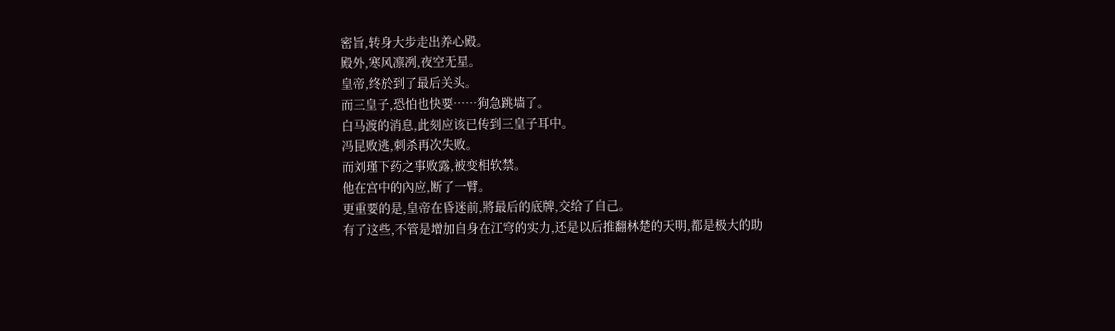密旨,转身大步走出养心殿。
殿外,寒风凛冽,夜空无星。
皇帝,终於到了最后关头。
而三皇子,恐怕也快要……狗急跳墙了。
白马渡的消息,此刻应该已传到三皇子耳中。
冯昆败逃,刺杀再次失败。
而刘瑾下药之事败露,被变相软禁。
他在宫中的內应,断了一臂。
更重要的是,皇帝在昏迷前,將最后的底牌,交给了自己。
有了这些,不管是增加自身在江穹的实力,还是以后推翻林楚的天明,都是极大的助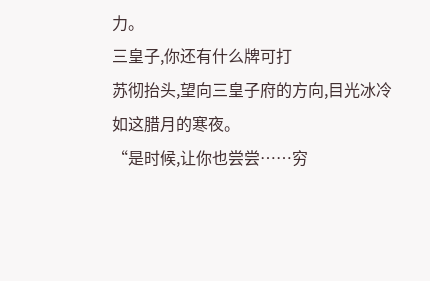力。
三皇子,你还有什么牌可打
苏彻抬头,望向三皇子府的方向,目光冰冷如这腊月的寒夜。
“是时候,让你也尝尝……穷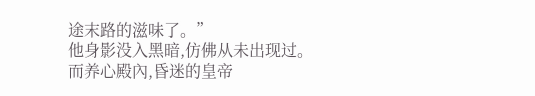途末路的滋味了。”
他身影没入黑暗,仿佛从未出现过。
而养心殿內,昏迷的皇帝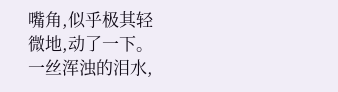嘴角,似乎极其轻微地,动了一下。
一丝浑浊的泪水,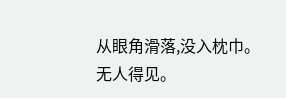从眼角滑落,没入枕巾。
无人得见。